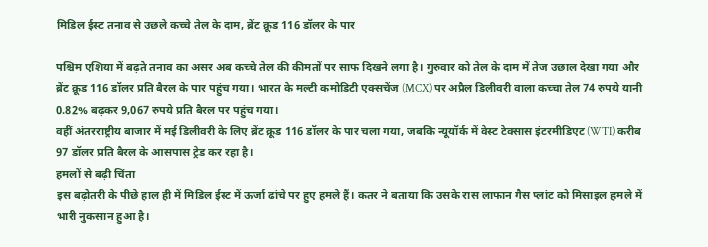मिडिल ईस्ट तनाव से उछले कच्चे तेल के दाम, ब्रेंट क्रूड 116 डॉलर के पार

पश्चिम एशिया में बढ़ते तनाव का असर अब कच्चे तेल की कीमतों पर साफ दिखने लगा है। गुरुवार को तेल के दाम में तेज उछाल देखा गया और ब्रेंट क्रूड 116 डॉलर प्रति बैरल के पार पहुंच गया। भारत के मल्टी कमोडिटी एक्सचेंज (MCX) पर अप्रैल डिलीवरी वाला कच्चा तेल 74 रुपये यानी 0.82% बढ़कर 9,067 रुपये प्रति बैरल पर पहुंच गया।
वहीं अंतरराष्ट्रीय बाजार में मई डिलीवरी के लिए ब्रेंट क्रूड 116 डॉलर के पार चला गया, जबकि न्यूयॉर्क में वेस्ट टेक्सास इंटरमीडिएट (WTI) करीब 97 डॉलर प्रति बैरल के आसपास ट्रेड कर रहा है।
हमलों से बढ़ी चिंता
इस बढ़ोतरी के पीछे हाल ही में मिडिल ईस्ट में ऊर्जा ढांचे पर हुए हमले हैं। कतर ने बताया कि उसके रास लाफान गैस प्लांट को मिसाइल हमले में भारी नुकसान हुआ है।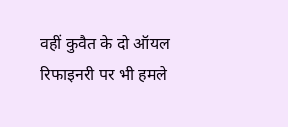वहीं कुवैत के दो ऑयल रिफाइनरी पर भी हमले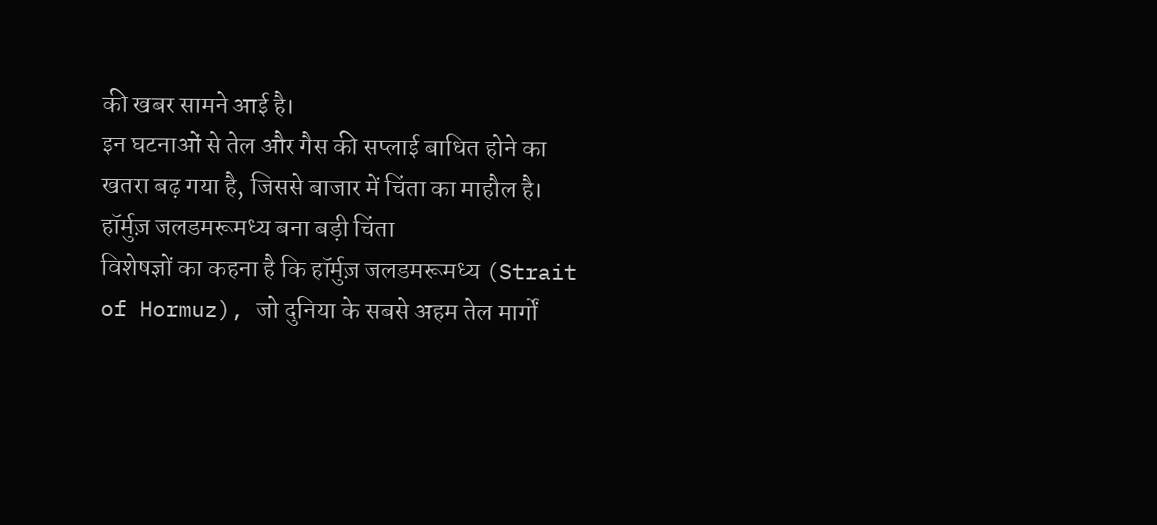की खबर सामने आई है।
इन घटनाओं से तेल और गैस की सप्लाई बाधित होने का खतरा बढ़ गया है, जिससे बाजार में चिंता का माहौल है।
हॉर्मुज़ जलडमरूमध्य बना बड़ी चिंता
विशेषज्ञों का कहना है कि हॉर्मुज़ जलडमरूमध्य (Strait of Hormuz), जो दुनिया के सबसे अहम तेल मार्गों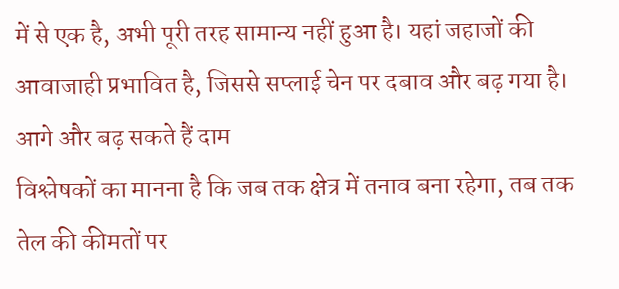में से एक है, अभी पूरी तरह सामान्य नहीं हुआ है। यहां जहाजों की आवाजाही प्रभावित है, जिससे सप्लाई चेन पर दबाव और बढ़ गया है।
आगे और बढ़ सकते हैं दाम
विश्लेषकों का मानना है कि जब तक क्षेत्र में तनाव बना रहेगा, तब तक तेल की कीमतों पर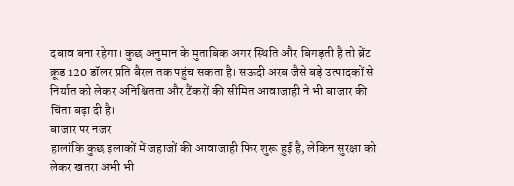दबाव बना रहेगा। कुछ अनुमान के मुताबिक अगर स्थिति और बिगड़ती है तो ब्रेंट क्रूड 120 डॉलर प्रति बैरल तक पहुंच सकता है। सऊदी अरब जैसे बड़े उत्पादकों से निर्यात को लेकर अनिश्चितता और टैंकरों की सीमित आवाजाही ने भी बाजार की चिंता बढ़ा दी है।
बाजार पर नजर
हालांकि कुछ इलाकों में जहाजों की आवाजाही फिर शुरू हुई है, लेकिन सुरक्षा को लेकर खतरा अभी भी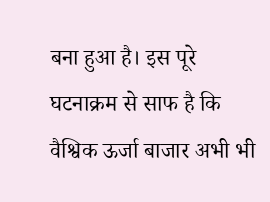बना हुआ है। इस पूरे घटनाक्रम से साफ है कि वैश्विक ऊर्जा बाजार अभी भी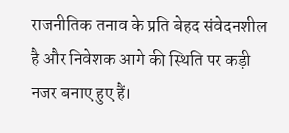राजनीतिक तनाव के प्रति बेहद संवेदनशील है और निवेशक आगे की स्थिति पर कड़ी नजर बनाए हुए हैं।